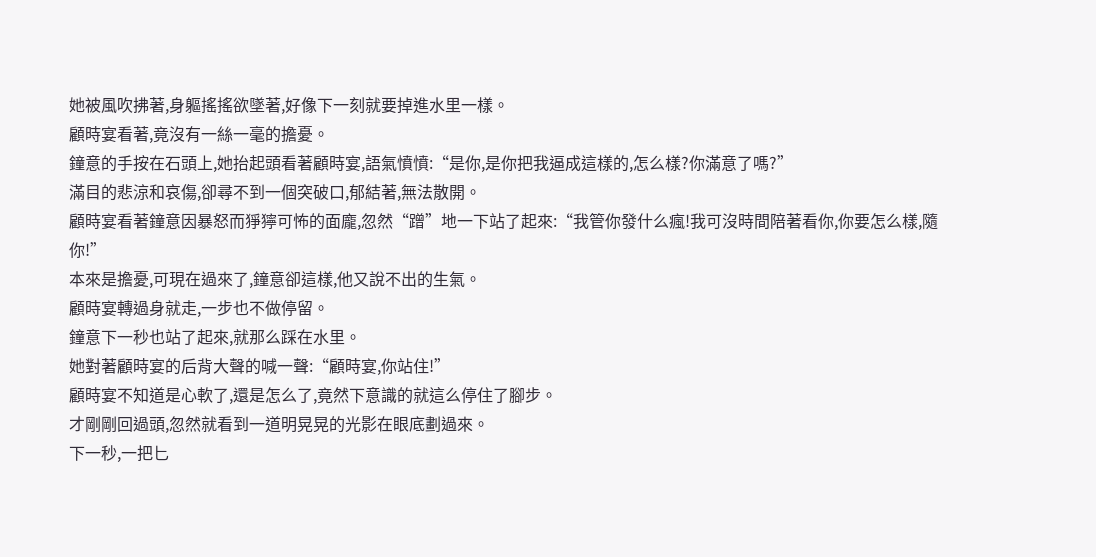她被風吹拂著,身軀搖搖欲墜著,好像下一刻就要掉進水里一樣。
顧時宴看著,竟沒有一絲一毫的擔憂。
鐘意的手按在石頭上,她抬起頭看著顧時宴,語氣憤憤:“是你,是你把我逼成這樣的,怎么樣?你滿意了嗎?”
滿目的悲涼和哀傷,卻尋不到一個突破口,郁結著,無法散開。
顧時宴看著鐘意因暴怒而猙獰可怖的面龐,忽然“蹭”地一下站了起來:“我管你發什么瘋!我可沒時間陪著看你,你要怎么樣,隨你!”
本來是擔憂,可現在過來了,鐘意卻這樣,他又說不出的生氣。
顧時宴轉過身就走,一步也不做停留。
鐘意下一秒也站了起來,就那么踩在水里。
她對著顧時宴的后背大聲的喊一聲:“顧時宴,你站住!”
顧時宴不知道是心軟了,還是怎么了,竟然下意識的就這么停住了腳步。
才剛剛回過頭,忽然就看到一道明晃晃的光影在眼底劃過來。
下一秒,一把匕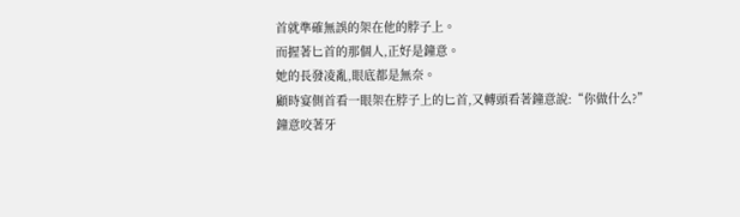首就準確無誤的架在他的脖子上。
而握著匕首的那個人,正好是鐘意。
她的長發凌亂,眼底都是無奈。
顧時宴側首看一眼架在脖子上的匕首,又轉頭看著鐘意說:“你做什么?”
鐘意咬著牙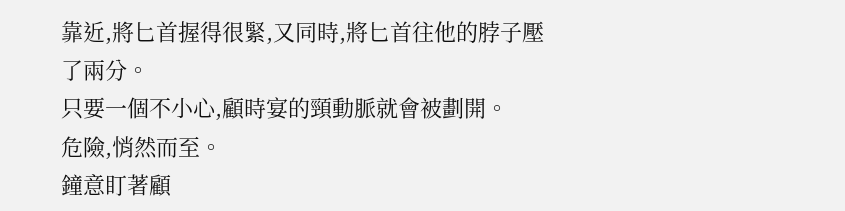靠近,將匕首握得很緊,又同時,將匕首往他的脖子壓了兩分。
只要一個不小心,顧時宴的頸動脈就會被劃開。
危險,悄然而至。
鐘意盯著顧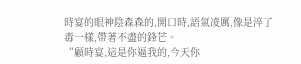時宴的眼神陰森森的,開口時,語氣凌厲,像是淬了毒一樣,帶著不盡的鋒芒。
“顧時宴,這是你逼我的,今天你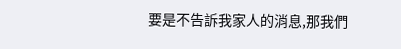要是不告訴我家人的消息,那我們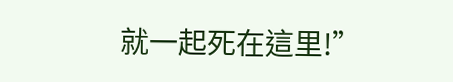就一起死在這里!”